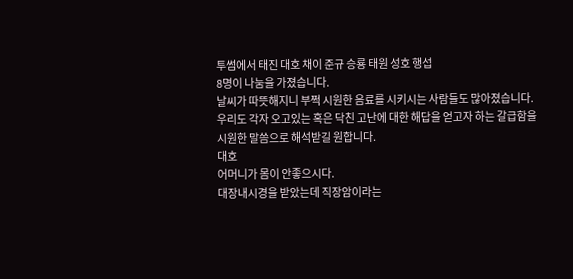투썸에서 태진 대호 채이 준규 승룡 태원 성호 행섭
8명이 나눔을 가졌습니다.
날씨가 따뜻해지니 부쩍 시원한 음료를 시키시는 사람들도 많아졌습니다.
우리도 각자 오고있는 혹은 닥친 고난에 대한 해답을 얻고자 하는 갈급함을
시원한 말씀으로 해석받길 원합니다.
대호
어머니가 몸이 안좋으시다.
대장내시경을 받았는데 직장암이라는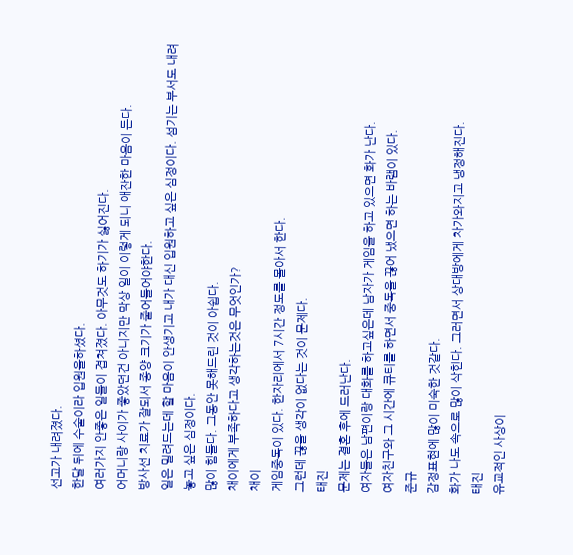선고가 내려졌다.
한달 뒤에 수술이라 입원을하셨다.
여러가지 안좋은 일들이 겹쳐졌다. 아무것도 하기가 싫어진다.
어머니랑 사이가 좋았던건 아니지만 막상 일이 이렇게 되니 애잔한 마음이 든다.
방사선 치료가 잘되서 종양 크기가 줄어들어야한다.
일은 밀려드는데 할 마음이 안생기고 내가 대신 입원하고 싶은 심정이다. 섬기는 부서도 내려놓고 싶은 심정이다.
많이 힘들다. 그동안 못해드린 것이 아쉽다.
채이에게 부족하다고 생각하는것은 무엇인가?
채이
게임중독이 있다. 한자리에서 7시간 정도를 몰아서 한다.
그런데 끊을 생각이 없다는 것이 문제다.
태진
문제는 결혼 후에 드러난다.
여자들은 남편이랑 대화를 하고싶은데 남자가 게임을 하고 있으면 화가 난다.
여자친구와 그 시간에 큐티를 하면서 중독을 끊어 냈으면 하는 바램이 있다.
준규
감정표현에 많이 미숙한 것같다.
화가 나도 속으로 많이 삭힌다. 그러면서 상대방에게 차가와지고 냉정해진다.
태진
유교적인 사상이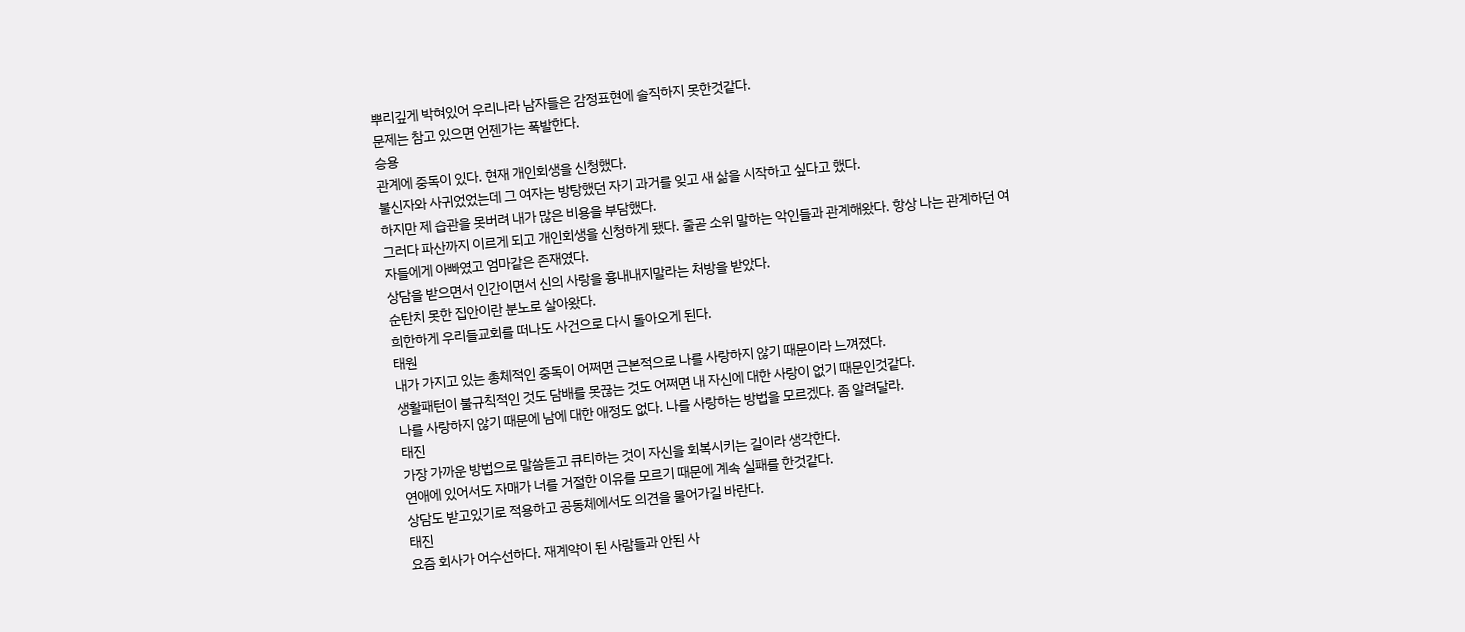뿌리깊게 박혀있어 우리나라 남자들은 감정표현에 솔직하지 못한것같다.
문제는 참고 있으면 언젠가는 폭발한다.
승용
관계에 중독이 있다. 현재 개인회생을 신청했다.
불신자와 사귀었었는데 그 여자는 방탕했던 자기 과거를 잊고 새 삶을 시작하고 싶다고 했다.
하지만 제 습관을 못버려 내가 많은 비용을 부담했다.
그러다 파산까지 이르게 되고 개인회생을 신청하게 됐다. 줄곧 소위 말하는 악인들과 관계해왔다. 항상 나는 관계하던 여자들에게 아빠였고 엄마같은 존재였다.
상담을 받으면서 인간이면서 신의 사랑을 흉내내지말라는 처방을 받았다.
순탄치 못한 집안이란 분노로 살아왔다.
희한하게 우리들교회를 떠나도 사건으로 다시 돌아오게 된다.
태원
내가 가지고 있는 총체적인 중독이 어쩌면 근본적으로 나를 사랑하지 않기 때문이라 느껴졌다.
생활패턴이 불규칙적인 것도 담배를 못끊는 것도 어쩌면 내 자신에 대한 사랑이 없기 때문인것같다.
나를 사랑하지 않기 때문에 남에 대한 애정도 없다. 나를 사랑하는 방법을 모르겠다. 좀 알려달라.
태진
가장 가까운 방법으로 말씀듣고 큐티하는 것이 자신을 회복시키는 길이라 생각한다.
연애에 있어서도 자매가 너를 거절한 이유를 모르기 때문에 계속 실패를 한것같다.
상담도 받고있기로 적용하고 공동체에서도 의견을 물어가길 바란다.
태진
요즘 회사가 어수선하다. 재계약이 된 사람들과 안된 사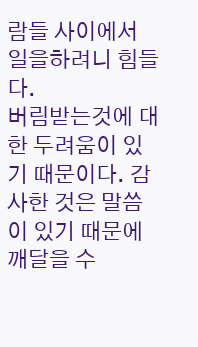람들 사이에서 일을하려니 힘들다.
버림받는것에 대한 두려움이 있기 때문이다. 감사한 것은 말씀이 있기 때문에 깨달을 수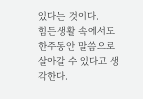있다는 것이다.
힘든생활 속에서도 한주동안 말씀으로 살아갈 수 있다고 생각한다.